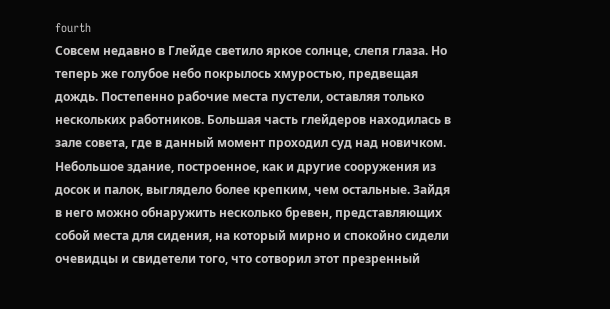fourth
Совсем недавно в Глейде светило яркое солнце, слепя глаза. Но теперь же голубое небо покрылось хмуростью, предвещая дождь. Постепенно рабочие места пустели, оставляя только нескольких работников. Большая часть глейдеров находилась в зале совета, где в данный момент проходил суд над новичком.
Небольшое здание, построенное, как и другие сооружения из досок и палок, выглядело более крепким, чем остальные. Зайдя в него можно обнаружить несколько бревен, представляющих собой места для сидения, на который мирно и спокойно сидели очевидцы и свидетели того, что сотворил этот презренный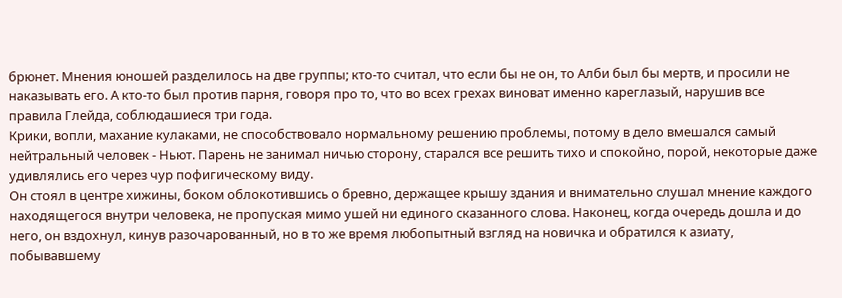брюнет. Мнения юношей разделилось на две группы; кто-то считал, что если бы не он, то Алби был бы мертв, и просили не наказывать его. А кто-то был против парня, говоря про то, что во всех грехах виноват именно кареглазый, нарушив все правила Глейда, соблюдашиеся три года.
Крики, вопли, махание кулаками, не способствовало нормальному решению проблемы, потому в дело вмешался самый нейтральный человек - Ньют. Парень не занимал ничью сторону, старался все решить тихо и спокойно, порой, некоторые даже удивлялись его через чур пофигическому виду.
Он стоял в центре хижины, боком облокотившись о бревно, держащее крышу здания и внимательно слушал мнение каждого находящегося внутри человека, не пропуская мимо ушей ни единого сказанного слова. Наконец, когда очередь дошла и до него, он вздохнул, кинув разочарованный, но в то же время любопытный взгляд на новичка и обратился к азиату, побывавшему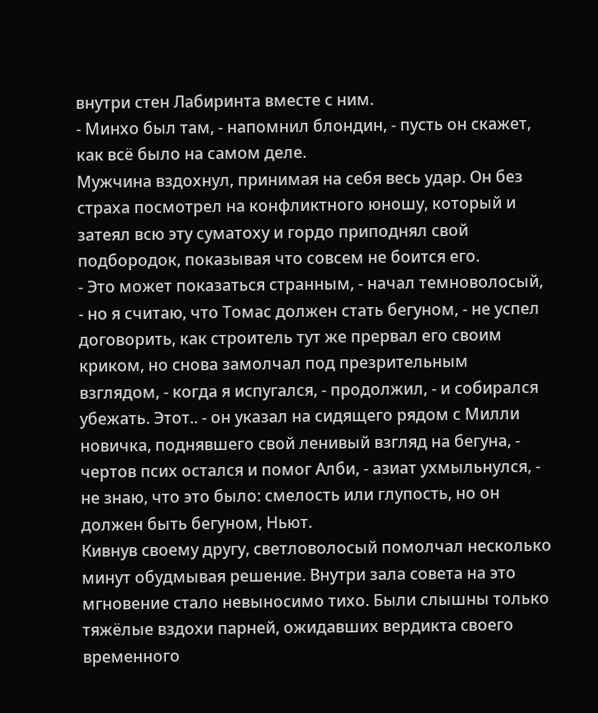внутри стен Лабиринта вместе с ним.
- Минхо был там, - напомнил блондин, - пусть он скажет, как всё было на самом деле.
Мужчина вздохнул, принимая на себя весь удар. Он без страха посмотрел на конфликтного юношу, который и затеял всю эту суматоху и гордо приподнял свой подбородок, показывая что совсем не боится его.
- Это может показаться странным, - начал темноволосый, - но я считаю, что Томас должен стать бегуном, - не успел договорить, как строитель тут же прервал его своим криком, но снова замолчал под презрительным взглядом, - когда я испугался, - продолжил, - и собирался убежать. Этот.. - он указал на сидящего рядом с Милли новичка, поднявшего свой ленивый взгляд на бегуна, - чертов псих остался и помог Алби, - азиат ухмыльнулся, - не знаю, что это было: смелость или глупость, но он должен быть бегуном, Ньют.
Кивнув своему другу, светловолосый помолчал несколько минут обудмывая решение. Внутри зала совета на это мгновение стало невыносимо тихо. Были слышны только тяжёлые вздохи парней, ожидавших вердикта своего временного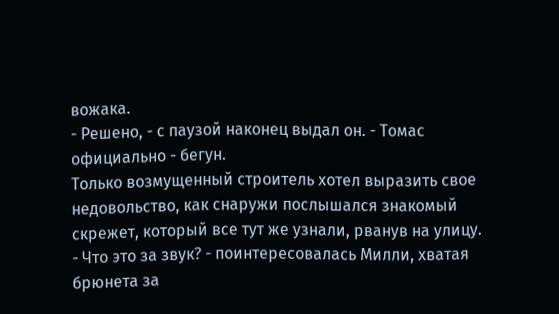вожака.
- Решено, - с паузой наконец выдал он. - Томас официально - бегун.
Только возмущенный строитель хотел выразить свое недовольство, как снаружи послышался знакомый скрежет, который все тут же узнали, рванув на улицу.
- Что это за звук? - поинтересовалась Милли, хватая брюнета за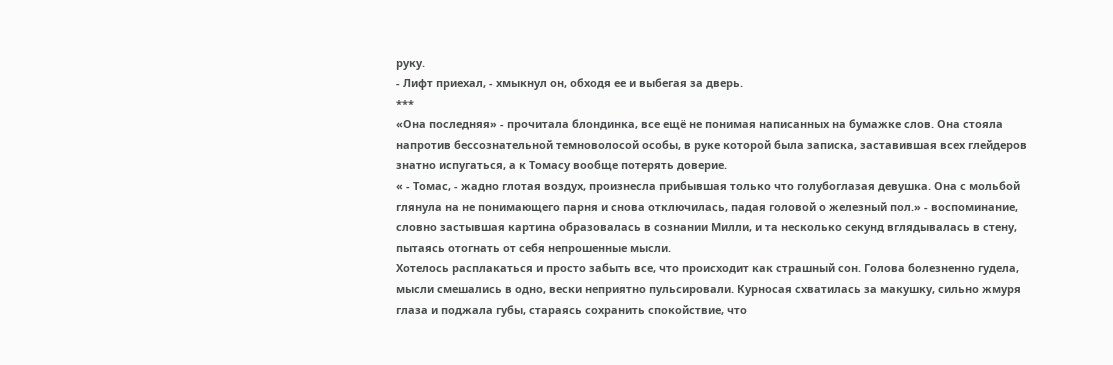руку.
- Лифт приехал, - хмыкнул он, обходя ее и выбегая за дверь.
***
«Она последняя» - прочитала блондинка, все ещё не понимая написанных на бумажке слов. Она стояла напротив бессознательной темноволосой особы, в руке которой была записка, заставившая всех глейдеров знатно испугаться, а к Томасу вообще потерять доверие.
« - Томас, - жадно глотая воздух, произнесла прибывшая только что голубоглазая девушка. Она с мольбой глянула на не понимающего парня и снова отключилась, падая головой о железный пол.» - воспоминание, словно застывшая картина образовалась в сознании Милли, и та несколько секунд вглядывалась в стену, пытаясь отогнать от себя непрошенные мысли.
Хотелось расплакаться и просто забыть все, что происходит как страшный сон. Голова болезненно гудела, мысли смешались в одно, вески неприятно пульсировали. Курносая схватилась за макушку, сильно жмуря глаза и поджала губы, стараясь сохранить спокойствие, что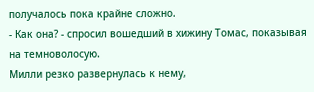получалось пока крайне сложно.
- Как она? - спросил вошедший в хижину Томас, показывая на темноволосую.
Милли резко развернулась к нему,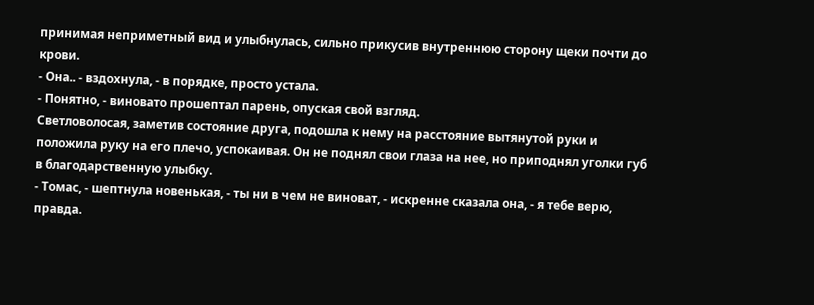принимая неприметный вид и улыбнулась, сильно прикусив внутреннюю сторону щеки почти до крови.
- Она.. - вздохнула, - в порядке, просто устала.
- Понятно, - виновато прошептал парень, опуская свой взгляд.
Светловолосая, заметив состояние друга, подошла к нему на расстояние вытянутой руки и положила руку на его плечо, успокаивая. Он не поднял свои глаза на нее, но приподнял уголки губ в благодарственную улыбку.
- Томас, - шептнула новенькая, - ты ни в чем не виноват, - искренне сказала она, - я тебе верю, правда.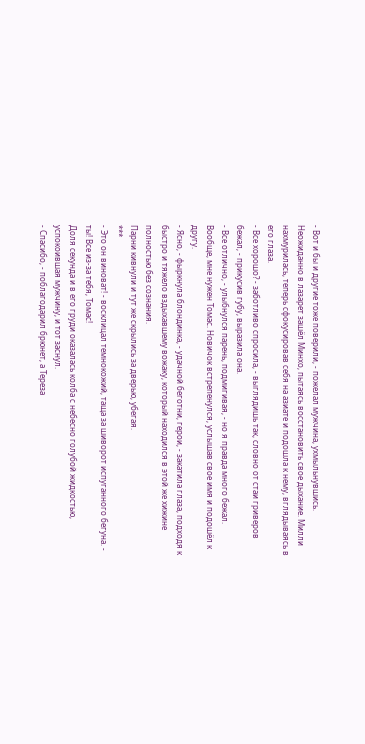- Вот и бы и другие тоже поверили, - пожелал мужчина, ухмыльнувшись.
Неожиданно в лазарет зашёл Минхо, пытаясь восстановить свое дыхание. Милли нахмурилась, теперь сфокусировав себя на азиате и подошла к нему, вглядываясь в его глаза.
- Все хорошо? - заботливо спросила, - выглядишь так, словно от стаи гриверов бежал, - прикусив губу, выразила она.
- Все отлично, - улыбнулся парень, подмигивая, - но я правда много бежал. Вообще, мне нужен Томас. Новичок встрепенулся, услышав свое имя и подошёл к другу.
- Ясно, - фыркнула блондинка, - удачной беготни, герои, - закатила глаза, подходя к быстро и тяжело вздыхавшему вожаку, который находился в этой же хижине полностью без сознания.
Парни кивнули и тут же скрылись за дверью, убегая.
***
- Это он виноват! - восклицал темнокожий, таща за шиворот испуганного бегуна. - ты! Все из-за тебя, Томас!
Доля секунда и в его груди оказалась колба с небесно голубой жидкостью, успокоившая мужчину, и тот заснул.
- Спасибо, - поблагодарил брюнет, а Тереза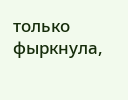только фыркнула,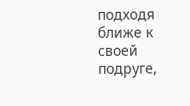подходя ближе к своей подруге,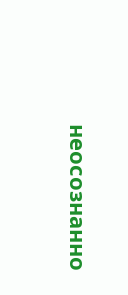неосознанно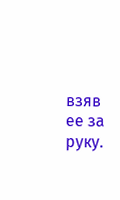взяв ее за руку.